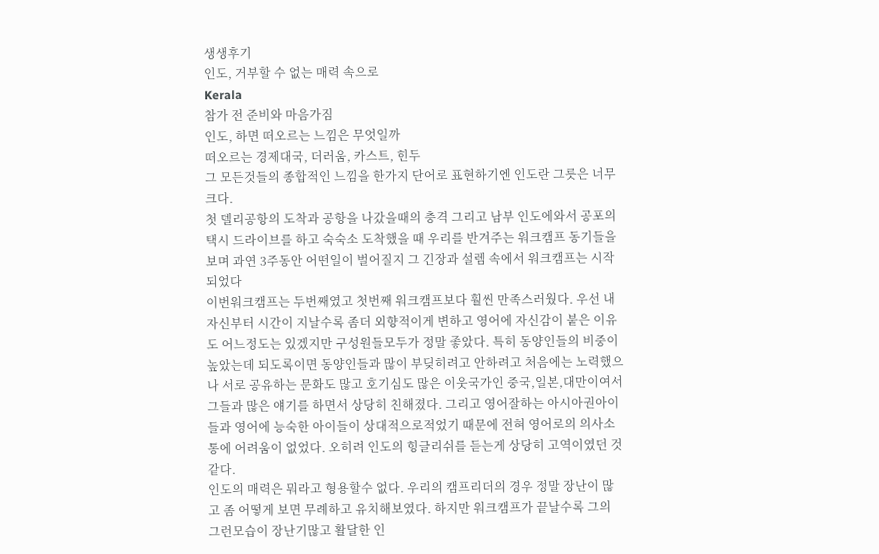생생후기
인도, 거부할 수 없는 매력 속으로
Kerala
참가 전 준비와 마음가짐
인도, 하면 떠오르는 느낌은 무엇일까
떠오르는 경제대국, 더러움, 카스트, 힌두
그 모든것들의 종합적인 느낌을 한가지 단어로 표현하기엔 인도란 그릇은 너무 크다.
첫 델리공항의 도착과 공항을 나갔을때의 충격 그리고 남부 인도에와서 공포의 택시 드라이브를 하고 숙숙소 도착했을 때 우리를 반겨주는 워크캠프 동기들을 보며 과연 3주동안 어떤일이 벌어질지 그 긴장과 설렘 속에서 워크캠프는 시작되었다
이번워크캠프는 두번째였고 첫번째 워크캠프보다 훨씬 만족스러웠다. 우선 내자신부터 시간이 지날수록 좀더 외향적이게 변하고 영어에 자신감이 붙은 이유도 어느정도는 있겠지만 구성원들모두가 정말 좋았다. 특히 동양인들의 비중이 높았는데 되도록이면 동양인들과 많이 부딪히려고 안하려고 처음에는 노력했으나 서로 공유하는 문화도 많고 호기심도 많은 이웃국가인 중국,일본,대만이여서 그들과 많은 얘기를 하면서 상당히 친해졌다. 그리고 영어잘하는 아시아권아이들과 영어에 능숙한 아이들이 상대적으로적었기 때문에 전혀 영어로의 의사소통에 어려움이 없었다. 오히려 인도의 힝글리쉬를 듣는게 상당히 고역이였던 것 같다.
인도의 매력은 뭐라고 형용할수 없다. 우리의 캠프리더의 경우 정말 장난이 많고 좀 어떻게 보면 무례하고 유치해보였다. 하지만 워크캠프가 끝날수록 그의 그런모습이 장난기많고 활달한 인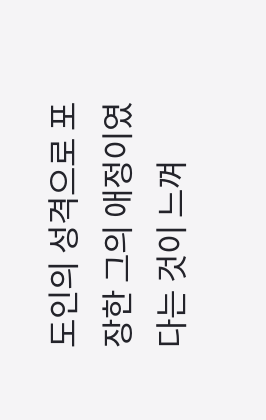도인의 성격으로 포장한 그의 애정이였다는 것이 느껴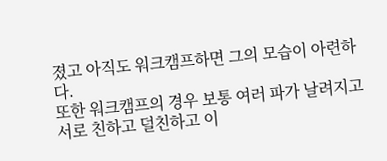졌고 아직도 워크캠프하면 그의 모습이 아련하다.
또한 워크캠프의 경우 보통 여러 파가 날려지고 서로 친하고 덜친하고 이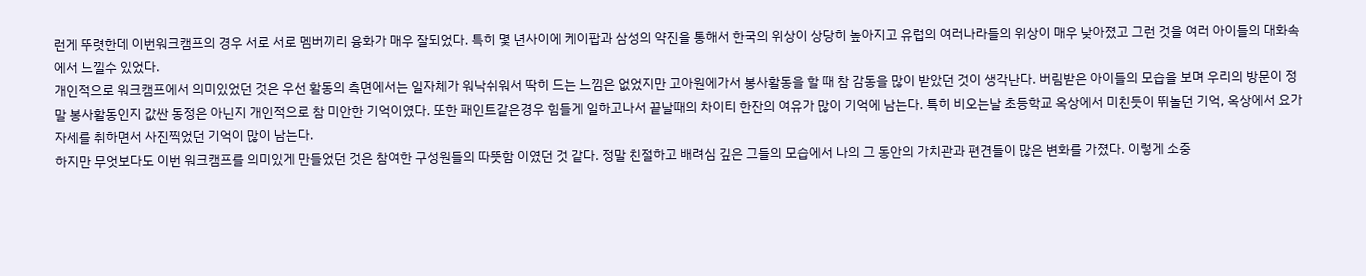런게 뚜렷한데 이번워크캠프의 경우 서로 서로 멤버끼리 융화가 매우 잘되었다. 특히 몇 년사이에 케이팝과 삼성의 약진을 통해서 한국의 위상이 상당히 높아지고 유럽의 여러나라들의 위상이 매우 낮아졌고 그런 것을 여러 아이들의 대화속에서 느낄수 있었다.
개인적으로 워크캠프에서 의미있었던 것은 우선 활동의 측면에서는 일자체가 워낙쉬워서 딱히 드는 느낌은 없었지만 고아원에가서 봉사활동을 할 때 참 감동을 많이 받았던 것이 생각난다. 버림받은 아이들의 모습을 보며 우리의 방문이 정말 봉사활동인지 값싼 동정은 아닌지 개인적으로 참 미안한 기억이였다. 또한 패인트같은경우 힘들게 일하고나서 끝날때의 차이티 한잔의 여유가 많이 기억에 남는다. 특히 비오는날 초등학교 옥상에서 미친듯이 뛰놀던 기억, 옥상에서 요가자세를 취하면서 사진찍었던 기억이 많이 남는다.
하지만 무엇보다도 이번 워크캠프를 의미있게 만들었던 것은 참여한 구성원들의 따뜻함 이였던 것 같다. 정말 친절하고 배려심 깊은 그들의 모습에서 나의 그 동안의 가치관과 편견들이 많은 변화를 가졌다. 이렇게 소중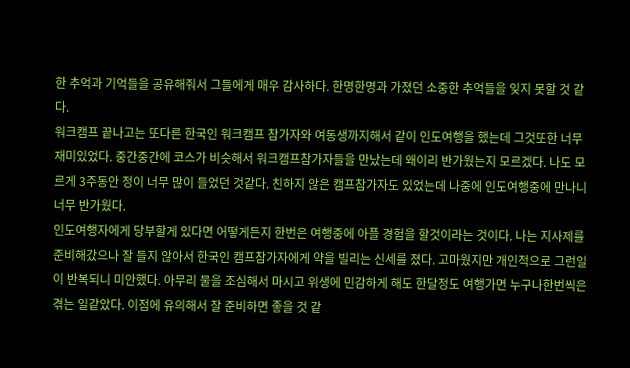한 추억과 기억들을 공유해줘서 그들에게 매우 감사하다. 한명한명과 가졌던 소중한 추억들을 잊지 못할 것 같다.
워크캠프 끝나고는 또다른 한국인 워크캠프 참가자와 여동생까지해서 같이 인도여행을 했는데 그것또한 너무 재미있었다. 중간중간에 코스가 비슷해서 워크캠프참가자들을 만났는데 왜이리 반가웠는지 모르겠다. 나도 모르게 3주동안 정이 너무 많이 들었던 것같다. 친하지 않은 캠프참가자도 있었는데 나중에 인도여행중에 만나니 너무 반가웠다.
인도여행자에게 당부할게 있다면 어떻게든지 한번은 여행중에 아플 경험을 할것이라는 것이다. 나는 지사제를 준비해갔으나 잘 들지 않아서 한국인 캠프참가자에게 약을 빌리는 신세를 졌다. 고마웠지만 개인적으로 그런일이 반복되니 미안했다. 아무리 물을 조심해서 마시고 위생에 민감하게 해도 한달정도 여행가면 누구나한번씩은 겪는 일같았다. 이점에 유의해서 잘 준비하면 좋을 것 같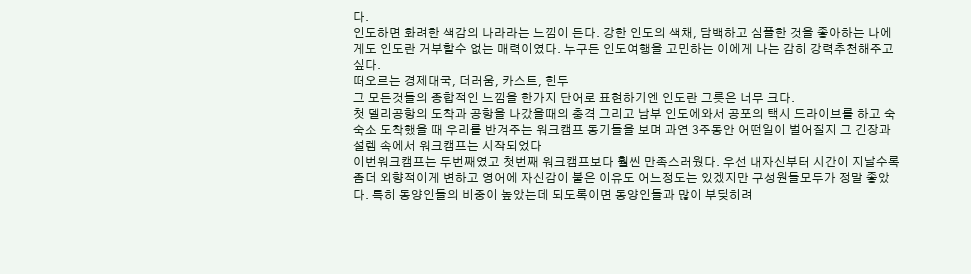다.
인도하면 화려한 색감의 나라라는 느낌이 든다. 강한 인도의 색채, 담백하고 심플한 것을 좋아하는 나에게도 인도란 거부할수 없는 매력이였다. 누구든 인도여행을 고민하는 이에게 나는 감히 강력추천해주고싶다.
떠오르는 경제대국, 더러움, 카스트, 힌두
그 모든것들의 종합적인 느낌을 한가지 단어로 표현하기엔 인도란 그릇은 너무 크다.
첫 델리공항의 도착과 공항을 나갔을때의 충격 그리고 남부 인도에와서 공포의 택시 드라이브를 하고 숙숙소 도착했을 때 우리를 반겨주는 워크캠프 동기들을 보며 과연 3주동안 어떤일이 벌어질지 그 긴장과 설렘 속에서 워크캠프는 시작되었다
이번워크캠프는 두번째였고 첫번째 워크캠프보다 훨씬 만족스러웠다. 우선 내자신부터 시간이 지날수록 좀더 외향적이게 변하고 영어에 자신감이 붙은 이유도 어느정도는 있겠지만 구성원들모두가 정말 좋았다. 특히 동양인들의 비중이 높았는데 되도록이면 동양인들과 많이 부딪히려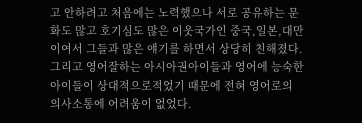고 안하려고 처음에는 노력했으나 서로 공유하는 문화도 많고 호기심도 많은 이웃국가인 중국,일본,대만이여서 그들과 많은 얘기를 하면서 상당히 친해졌다. 그리고 영어잘하는 아시아권아이들과 영어에 능숙한 아이들이 상대적으로적었기 때문에 전혀 영어로의 의사소통에 어려움이 없었다.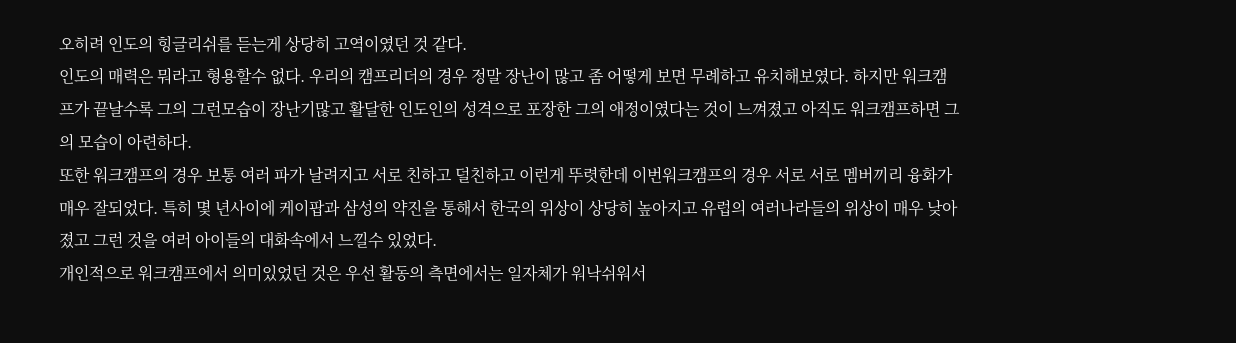오히려 인도의 힝글리쉬를 듣는게 상당히 고역이였던 것 같다.
인도의 매력은 뭐라고 형용할수 없다. 우리의 캠프리더의 경우 정말 장난이 많고 좀 어떻게 보면 무례하고 유치해보였다. 하지만 워크캠프가 끝날수록 그의 그런모습이 장난기많고 활달한 인도인의 성격으로 포장한 그의 애정이였다는 것이 느껴졌고 아직도 워크캠프하면 그의 모습이 아련하다.
또한 워크캠프의 경우 보통 여러 파가 날려지고 서로 친하고 덜친하고 이런게 뚜렷한데 이번워크캠프의 경우 서로 서로 멤버끼리 융화가 매우 잘되었다. 특히 몇 년사이에 케이팝과 삼성의 약진을 통해서 한국의 위상이 상당히 높아지고 유럽의 여러나라들의 위상이 매우 낮아졌고 그런 것을 여러 아이들의 대화속에서 느낄수 있었다.
개인적으로 워크캠프에서 의미있었던 것은 우선 활동의 측면에서는 일자체가 워낙쉬워서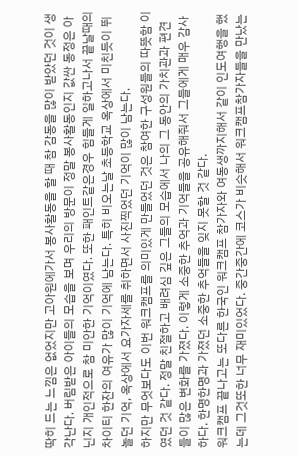딱히 드는 느낌은 없었지만 고아원에가서 봉사활동을 할 때 참 감동을 많이 받았던 것이 생각난다. 버림받은 아이들의 모습을 보며 우리의 방문이 정말 봉사활동인지 값싼 동정은 아닌지 개인적으로 참 미안한 기억이였다. 또한 패인트같은경우 힘들게 일하고나서 끝날때의 차이티 한잔의 여유가 많이 기억에 남는다. 특히 비오는날 초등학교 옥상에서 미친듯이 뛰놀던 기억, 옥상에서 요가자세를 취하면서 사진찍었던 기억이 많이 남는다.
하지만 무엇보다도 이번 워크캠프를 의미있게 만들었던 것은 참여한 구성원들의 따뜻함 이였던 것 같다. 정말 친절하고 배려심 깊은 그들의 모습에서 나의 그 동안의 가치관과 편견들이 많은 변화를 가졌다. 이렇게 소중한 추억과 기억들을 공유해줘서 그들에게 매우 감사하다. 한명한명과 가졌던 소중한 추억들을 잊지 못할 것 같다.
워크캠프 끝나고는 또다른 한국인 워크캠프 참가자와 여동생까지해서 같이 인도여행을 했는데 그것또한 너무 재미있었다. 중간중간에 코스가 비슷해서 워크캠프참가자들을 만났는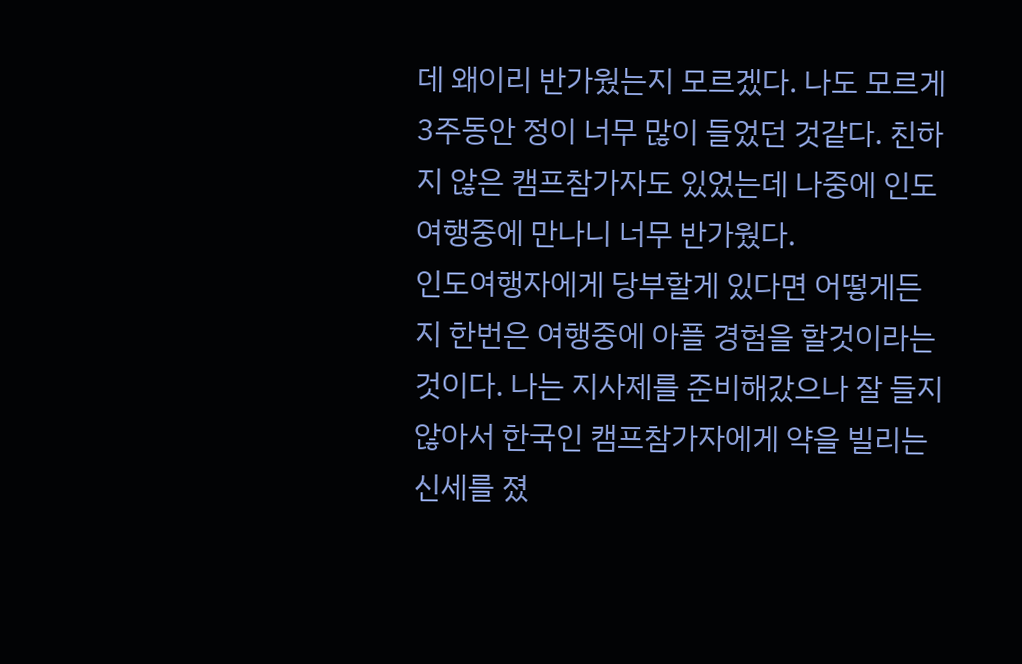데 왜이리 반가웠는지 모르겠다. 나도 모르게 3주동안 정이 너무 많이 들었던 것같다. 친하지 않은 캠프참가자도 있었는데 나중에 인도여행중에 만나니 너무 반가웠다.
인도여행자에게 당부할게 있다면 어떻게든지 한번은 여행중에 아플 경험을 할것이라는 것이다. 나는 지사제를 준비해갔으나 잘 들지 않아서 한국인 캠프참가자에게 약을 빌리는 신세를 졌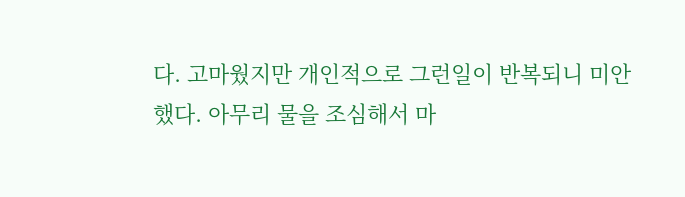다. 고마웠지만 개인적으로 그런일이 반복되니 미안했다. 아무리 물을 조심해서 마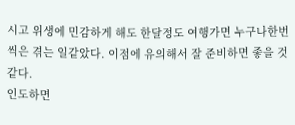시고 위생에 민감하게 해도 한달정도 여행가면 누구나한번씩은 겪는 일같았다. 이점에 유의해서 잘 준비하면 좋을 것 같다.
인도하면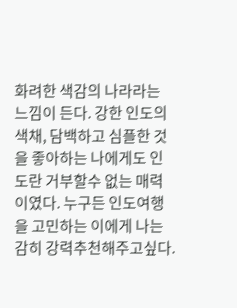화려한 색감의 나라라는 느낌이 든다. 강한 인도의 색채, 담백하고 심플한 것을 좋아하는 나에게도 인도란 거부할수 없는 매력이였다. 누구든 인도여행을 고민하는 이에게 나는 감히 강력추천해주고싶다.